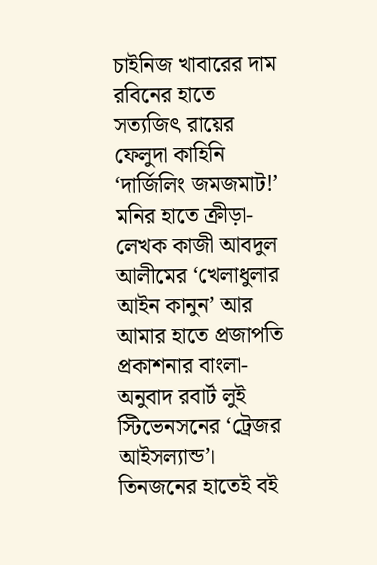চাইনিজ খাবারের দাম
রবিনের হাতে সত্যজিৎ রায়ের ফেলুদা কাহিনি ‘দার্জিলিং জমজমাট!’ মনির হাতে ক্রীড়া-লেখক কাজী আবদুল আলীমের ‘খেলাধুলার আইন কানুন’ আর আমার হাতে প্রজাপতি প্রকাশনার বাংলা-অনুবাদ রবার্ট লুই স্টিভেনসনের ‘ট্রেজর আইসল্যান্ড’। তিনজনের হাতেই বই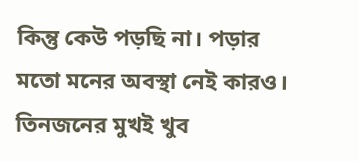কিন্তু কেউ পড়ছি না। পড়ার মতো মনের অবস্থা নেই কারও। তিনজনের মুখই খুব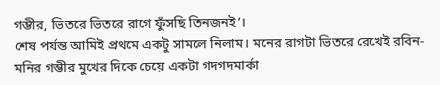গম্ভীর, ভিতরে ভিতরে রাগে ফুঁসছি তিনজনই’।
শেষ পর্যন্ত আমিই প্রথমে একটু সামলে নিলাম। মনের রাগটা ভিতরে রেখেই রবিন-মনির গম্ভীর মুখের দিকে চেয়ে একটা গদগদমার্কা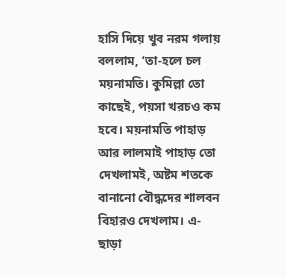হাসি দিয়ে খুব নরম গলায় বললাম, ‘তা-হলে চল ময়নামতি। কুমিল্লা তো কাছেই, পয়সা খরচও কম হবে। ময়নামতি পাহাড় আর লালমাই পাহাড় তো দেখলামই, অষ্টম শতকে বানানো বৌদ্ধদের শালবন বিহারও দেখলাম। এ-ছাড়া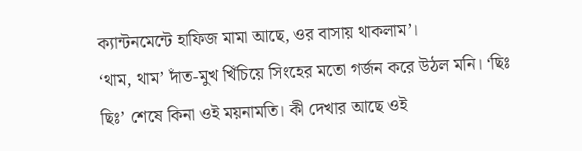ক্যান্টনমেন্টে হাফিজ মামা আছে, ওর বাসায় থাকলাম’।
‘থাম, থাম’ দাঁত-মুখ খিঁচিয়ে সিংহের মতো গর্জন করে উঠল মনি। ‘ছিঃ ছিঃ’ শেষে কিনা ওই ময়নামতি। কী দেখার আছে ওই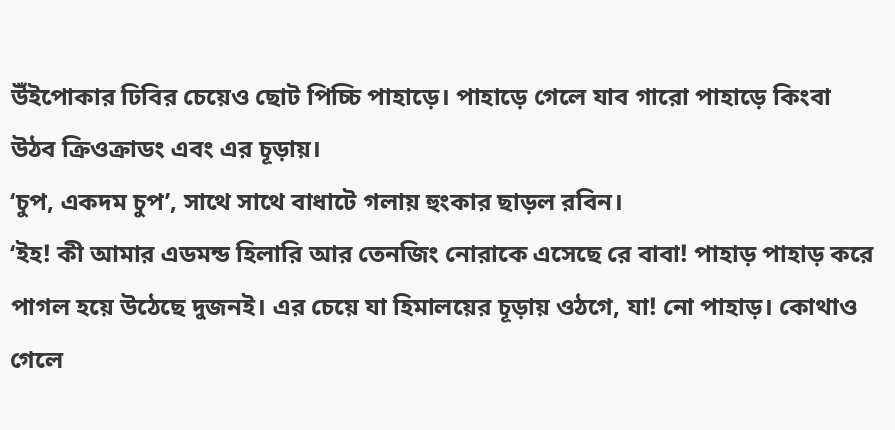উঁইপোকার ঢিবির চেয়েও ছোট পিচ্চি পাহাড়ে। পাহাড়ে গেলে যাব গারো পাহাড়ে কিংবা উঠব ক্রিওক্রাডং এবং এর চূড়ায়।
‘চুপ, একদম চুপ’, সাথে সাথে বাধাটে গলায় হুংকার ছাড়ল রবিন।
‘ইহ! কী আমার এডমন্ড হিলারি আর তেনজিং নোরাকে এসেছে রে বাবা! পাহাড় পাহাড় করে পাগল হয়ে উঠেছে দুজনই। এর চেয়ে যা হিমালয়ের চূড়ায় ওঠগে, যা! নো পাহাড়। কোথাও গেলে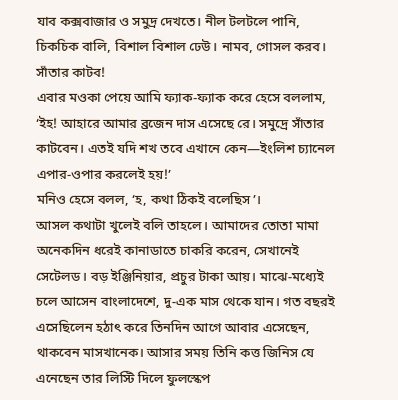যাব কক্সবাজার ও সমুদ্র দেখতে। নীল টলটলে পানি, চিকচিক বালি, বিশাল বিশাল ঢেউ। নামব, গোসল করব। সাঁতার কাটব!
এবার মওকা পেয়ে আমি ফ্যাক-ফ্যাক করে হেসে বললাম, ‘ইহ! আহারে আমার ব্রজেন দাস এসেছে রে। সমুদ্রে সাঁতার কাটবেন। এতই যদি শখ তবে এখানে কেন—ইংলিশ চ্যানেল এপার-ওপার করলেই হয়!’
মনিও হেসে বলল, ‘হ, কথা ঠিকই বলেছিস’।
আসল কথাটা খুলেই বলি তাহলে। আমাদের তোতা মামা অনেকদিন ধরেই কানাডাতে চাকরি করেন, সেখানেই সেটেলড। বড় ইঞ্জিনিয়ার, প্রচুর টাকা আয়। মাঝে-মধ্যেই চলে আসেন বাংলাদেশে, দু-এক মাস থেকে যান। গত বছরই এসেছিলেন হঠাৎ করে তিনদিন আগে আবার এসেছেন, থাকবেন মাসখানেক। আসার সময় তিনি কত্ত জিনিস যে এনেছেন তার লিস্টি দিলে ফুলস্কেপ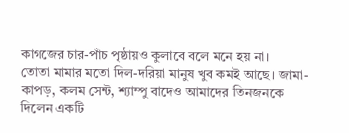কাগজের চার-পাঁচ পৃষ্ঠায়ও কুলাবে বলে মনে হয় না।
তোতা মামার মতো দিল-দরিয়া মানুষ খুব কমই আছে। জামা-কাপড়, কলম সেন্ট, শ্যাম্পু বাদেও আমাদের তিনজনকে দিলেন একটি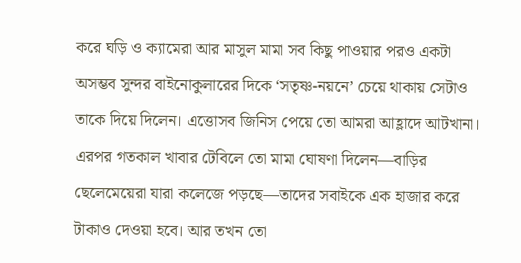করে ঘড়ি ও ক্যামেরা আর মাসুল মামা সব কিছু পাওয়ার পরও একটা অসম্ভব সুন্দর বাইনোকুলারের দিকে ‘সতৃষ্ণ-নয়নে’ চেয়ে থাকায় সেটাও তাকে দিয়ে দিলেন। এত্তোসব জিনিস পেয়ে তো আমরা আহ্লাদে আটখানা।
এরপর গতকাল খাবার টেবিলে তো মামা ঘোষণা দিলেন—বাড়ির ছেলেমেয়েরা যারা কলেজে পড়ছে—তাদের সবাইকে এক হাজার করে টাকাও দেওয়া হবে। আর তখন তো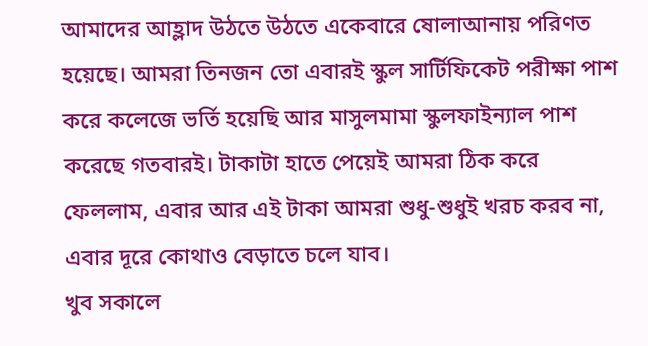আমাদের আহ্লাদ উঠতে উঠতে একেবারে ষোলাআনায় পরিণত হয়েছে। আমরা তিনজন তো এবারই স্কুল সার্টিফিকেট পরীক্ষা পাশ করে কলেজে ভর্তি হয়েছি আর মাসুলমামা স্কুলফাইন্যাল পাশ করেছে গতবারই। টাকাটা হাতে পেয়েই আমরা ঠিক করে ফেললাম, এবার আর এই টাকা আমরা শুধু-শুধুই খরচ করব না, এবার দূরে কোথাও বেড়াতে চলে যাব।
খুব সকালে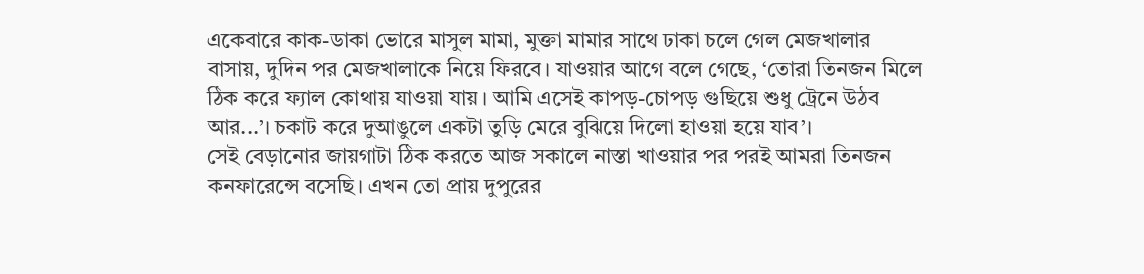একেবারে কাক-ডাকা ভোরে মাসুল মামা, মুক্তা মামার সাথে ঢাকা চলে গেল মেজখালার বাসায়, দুদিন পর মেজখালাকে নিয়ে ফিরবে। যাওয়ার আগে বলে গেছে, ‘তোরা তিনজন মিলে ঠিক করে ফ্যাল কোথায় যাওয়া যায়। আমি এসেই কাপড়-চোপড় গুছিয়ে শুধু ট্রেনে উঠব আর...’। চকাট করে দুআঙুলে একটা তুড়ি মেরে বুঝিয়ে দিলো হাওয়া হয়ে যাব’।
সেই বেড়ানোর জায়গাটা ঠিক করতে আজ সকালে নাস্তা খাওয়ার পর পরই আমরা তিনজন কনফারেন্সে বসেছি। এখন তো প্রায় দুপুরের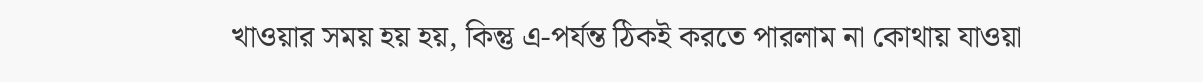খাওয়ার সময় হয় হয়, কিন্তু এ-পর্যন্ত ঠিকই করতে পারলাম না কোথায় যাওয়া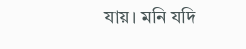যায়। মনি যদি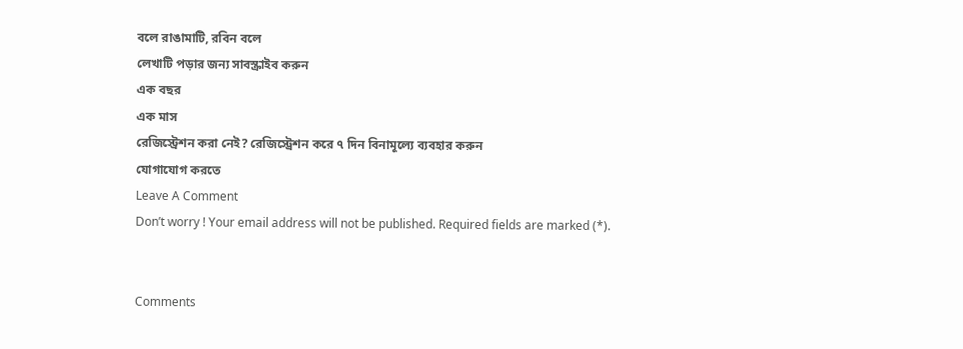বলে রাঙামাটি, রবিন বলে
লেখাটি পড়ার জন্য সাবস্ক্রাইব করুন
এক বছর
এক মাস
রেজিস্ট্রেশন করা নেই? রেজিস্ট্রেশন করে ৭ দিন বিনামূল্যে ব্যবহার করুন
যোগাযোগ করতে
Leave A Comment
Don’t worry ! Your email address will not be published. Required fields are marked (*).


Comments